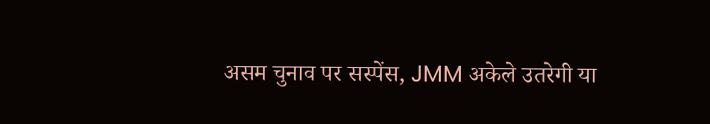असम चुनाव पर सस्पेंस, JMM अकेले उतरेगी या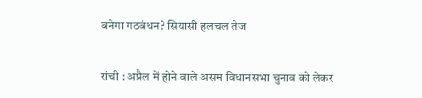बनेगा गठबंधन? सियासी हलचल तेज


रांची : अप्रैल में होने वाले असम विधानसभा चुनाव को लेकर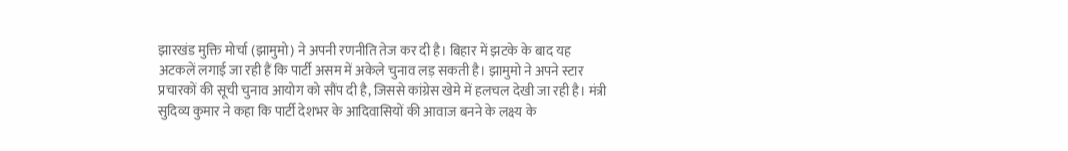झारखंड मुक्ति मोर्चा (झामुमो) ने अपनी रणनीति तेज कर दी है। बिहार में झटके के बाद यह अटकलें लगाई जा रही हैं कि पार्टी असम में अकेले चुनाव लड़ सकती है। झामुमो ने अपने स्टार प्रचारकों की सूची चुनाव आयोग को सौंप दी है, जिससे कांग्रेस खेमे में हलचल देखी जा रही है। मंत्री सुदिव्य कुमार ने कहा कि पार्टी देशभर के आदिवासियों की आवाज बनने के लक्ष्य के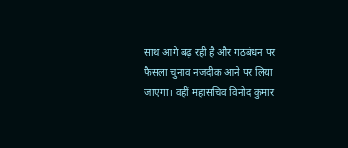साथ आगे बढ़ रही है और गठबंधन पर फैसला चुनाव नजदीक आने पर लिया जाएगा। वहीं महासचिव विनोद कुमार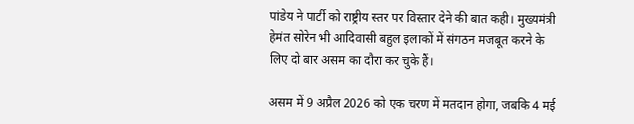पांडेय ने पार्टी को राष्ट्रीय स्तर पर विस्तार देने की बात कही। मुख्यमंत्री हेमंत सोरेन भी आदिवासी बहुल इलाकों में संगठन मजबूत करने के लिए दो बार असम का दौरा कर चुके हैं।

असम में 9 अप्रैल 2026 को एक चरण में मतदान होगा, जबकि 4 मई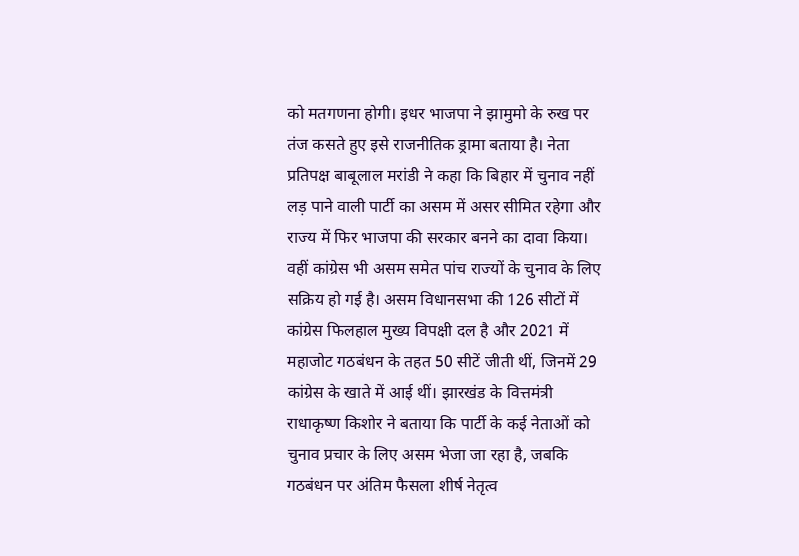को मतगणना होगी। इधर भाजपा ने झामुमो के रुख पर तंज कसते हुए इसे राजनीतिक ड्रामा बताया है। नेता प्रतिपक्ष बाबूलाल मरांडी ने कहा कि बिहार में चुनाव नहीं लड़ पाने वाली पार्टी का असम में असर सीमित रहेगा और राज्य में फिर भाजपा की सरकार बनने का दावा किया।
वहीं कांग्रेस भी असम समेत पांच राज्यों के चुनाव के लिए सक्रिय हो गई है। असम विधानसभा की 126 सीटों में कांग्रेस फिलहाल मुख्य विपक्षी दल है और 2021 में महाजोट गठबंधन के तहत 50 सीटें जीती थीं, जिनमें 29 कांग्रेस के खाते में आई थीं। झारखंड के वित्तमंत्री राधाकृष्ण किशोर ने बताया कि पार्टी के कई नेताओं को चुनाव प्रचार के लिए असम भेजा जा रहा है, जबकि गठबंधन पर अंतिम फैसला शीर्ष नेतृत्व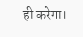ही करेगा।